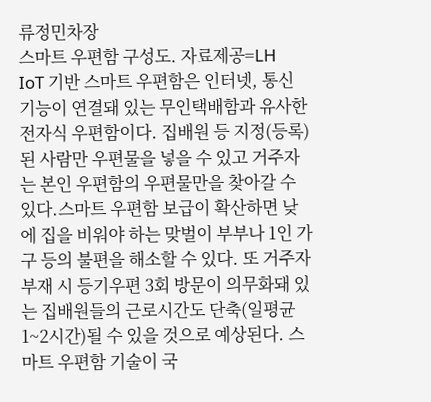류정민차장
스마트 우편함 구성도. 자료제공=LH
IoT 기반 스마트 우편함은 인터넷, 통신 기능이 연결돼 있는 무인택배함과 유사한 전자식 우편함이다. 집배원 등 지정(등록)된 사람만 우편물을 넣을 수 있고 거주자는 본인 우편함의 우편물만을 찾아갈 수 있다.스마트 우편함 보급이 확산하면 낮에 집을 비워야 하는 맞벌이 부부나 1인 가구 등의 불편을 해소할 수 있다. 또 거주자 부재 시 등기우편 3회 방문이 의무화돼 있는 집배원들의 근로시간도 단축(일평균 1~2시간)될 수 있을 것으로 예상된다. 스마트 우편함 기술이 국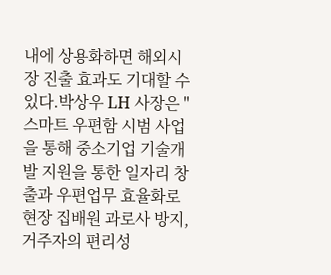내에 상용화하면 해외시장 진출 효과도 기대할 수 있다.박상우 LH 사장은 "스마트 우편함 시범 사업을 통해 중소기업 기술개발 지원을 통한 일자리 창출과 우편업무 효율화로 현장 집배원 과로사 방지, 거주자의 편리성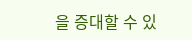을 증대할 수 있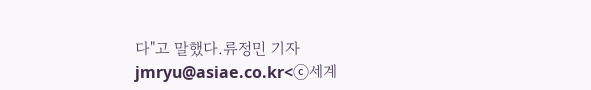다"고 말했다.류정민 기자 jmryu@asiae.co.kr<ⓒ세계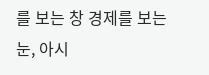를 보는 창 경제를 보는 눈, 아시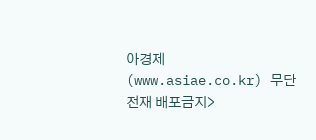아경제(www.asiae.co.kr) 무단전재 배포금지>